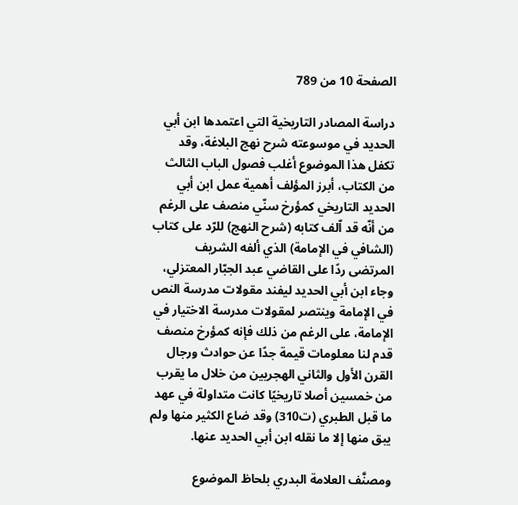الصفحة 10 من 789

دراسة المصادر التاريخية التي اعتمدها ابن أبي الحديد في موسوعته شرح نهج البلاغة، وقد تكفل هذا الموضوع أغلب فصول الباب الثالث من الكتاب، أبرز المؤلف أهمية عمل ابن أبي الحديد التاريخي كمؤرخ سنّي منصف على الرغم من أنّه قد اّلف كتابه (شرح النهج) للرّد على كتاب (الشافي في الإمامة) الذي ألفه الشريف المرتضى ردًا على القاضي عبد الجبّار المعتزلي، وجاء ابن أبي الحديد ليفند مقولات مدرسة النص في الإمامة وينتصر لمقولات مدرسة الاختيار في الإمامة، على الرغم من ذلك فإنه كمؤرخ منصف قدم لنا معلومات قيمة جدًا عن حوادث ورجال القرن الأول والثاني الهجريين من خلال ما يقرب من خمسين أصلا تاريخيًا كانت متداولة في عهد ما قبل الطبري (ت310) وقد ضاع الكثير منها ولم يبق منها إلا ما نقله ابن أبي الحديد عنها.

ومصنَّف العلامة البدري بلحاظ الموضوع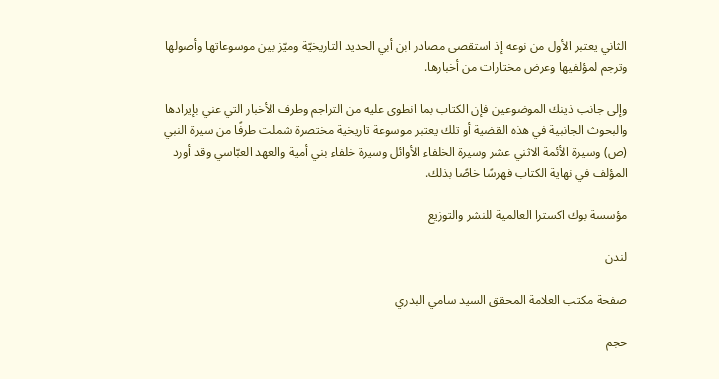الثاني يعتبر الأول من نوعه إذ استقصى مصادر ابن أبي الحديد التاريخيّة وميّز بين موسوعاتها وأصولها وترجم لمؤلفيها وعرض مختارات من أخبارها.

وإلى جانب ذينك الموضوعين فإن الكتاب بما انطوى عليه من التراجم وطرف الأخبار التي عني بإيرادها والبحوث الجانبية في هذه القضية أو تلك يعتبر موسوعة تاريخية مختصرة شملت طرفًا من سيرة النبي (ص) وسيرة الأئمة الاثني عشر وسيرة الخلفاء الأوائل وسيرة خلفاء بني أمية والعهد العبّاسي وقد أورد المؤلف في نهاية الكتاب فهرسًا خاصًا بذلك.

مؤسسة بوك اكسترا العالمية للنشر والتوزيع

لندن

صفحة مكتب العلامة المحقق السيد سامي البدري

حجم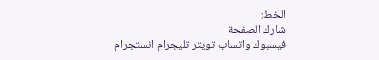الخط:
شارك الصفحة
فيسبوك واتساب تويتر تليجرام انستجرام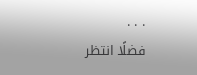. . .
فضلًا انتظر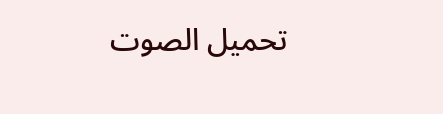تحميل الصوت